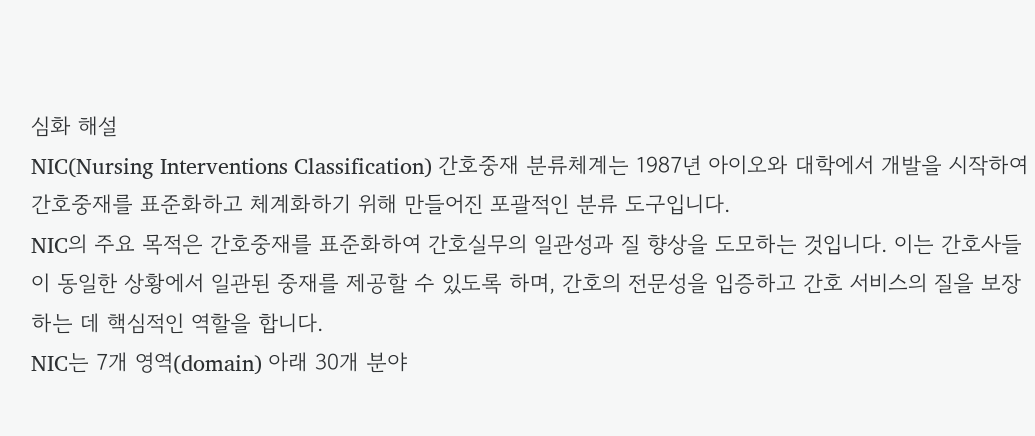심화 해설
NIC(Nursing Interventions Classification) 간호중재 분류체계는 1987년 아이오와 대학에서 개발을 시작하여 간호중재를 표준화하고 체계화하기 위해 만들어진 포괄적인 분류 도구입니다.
NIC의 주요 목적은 간호중재를 표준화하여 간호실무의 일관성과 질 향상을 도모하는 것입니다. 이는 간호사들이 동일한 상황에서 일관된 중재를 제공할 수 있도록 하며, 간호의 전문성을 입증하고 간호 서비스의 질을 보장하는 데 핵심적인 역할을 합니다.
NIC는 7개 영역(domain) 아래 30개 분야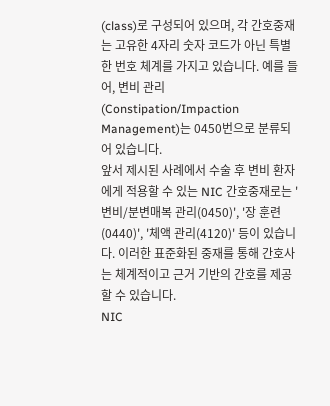(class)로 구성되어 있으며, 각 간호중재는 고유한 4자리 숫자 코드가 아닌 특별한 번호 체계를 가지고 있습니다. 예를 들어, 변비 관리(Constipation/Impaction Management)는 0450번으로 분류되어 있습니다.
앞서 제시된 사례에서 수술 후 변비 환자에게 적용할 수 있는 NIC 간호중재로는 '변비/분변매복 관리(0450)', '장 훈련(0440)', '체액 관리(4120)' 등이 있습니다. 이러한 표준화된 중재를 통해 간호사는 체계적이고 근거 기반의 간호를 제공할 수 있습니다.
NIC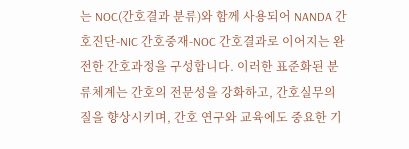는 NOC(간호결과 분류)와 함께 사용되어 NANDA 간호진단-NIC 간호중재-NOC 간호결과로 이어지는 완전한 간호과정을 구성합니다. 이러한 표준화된 분류체계는 간호의 전문성을 강화하고, 간호실무의 질을 향상시키며, 간호 연구와 교육에도 중요한 기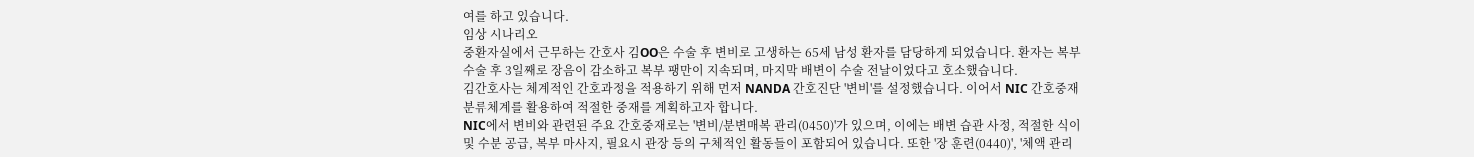여를 하고 있습니다.
임상 시나리오
중환자실에서 근무하는 간호사 김OO은 수술 후 변비로 고생하는 65세 남성 환자를 담당하게 되었습니다. 환자는 복부 수술 후 3일째로 장음이 감소하고 복부 팽만이 지속되며, 마지막 배변이 수술 전날이었다고 호소했습니다.
김간호사는 체계적인 간호과정을 적용하기 위해 먼저 NANDA 간호진단 '변비'를 설정했습니다. 이어서 NIC 간호중재 분류체계를 활용하여 적절한 중재를 계획하고자 합니다.
NIC에서 변비와 관련된 주요 간호중재로는 '변비/분변매복 관리(0450)'가 있으며, 이에는 배변 습관 사정, 적절한 식이 및 수분 공급, 복부 마사지, 필요시 관장 등의 구체적인 활동들이 포함되어 있습니다. 또한 '장 훈련(0440)', '체액 관리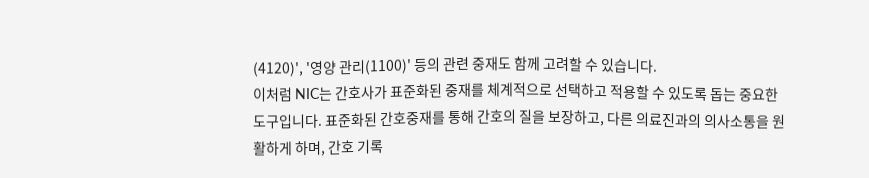(4120)', '영양 관리(1100)' 등의 관련 중재도 함께 고려할 수 있습니다.
이처럼 NIC는 간호사가 표준화된 중재를 체계적으로 선택하고 적용할 수 있도록 돕는 중요한 도구입니다. 표준화된 간호중재를 통해 간호의 질을 보장하고, 다른 의료진과의 의사소통을 원활하게 하며, 간호 기록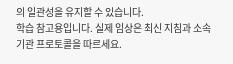의 일관성을 유지할 수 있습니다.
학습 참고용입니다. 실제 임상은 최신 지침과 소속 기관 프로토콜을 따르세요.